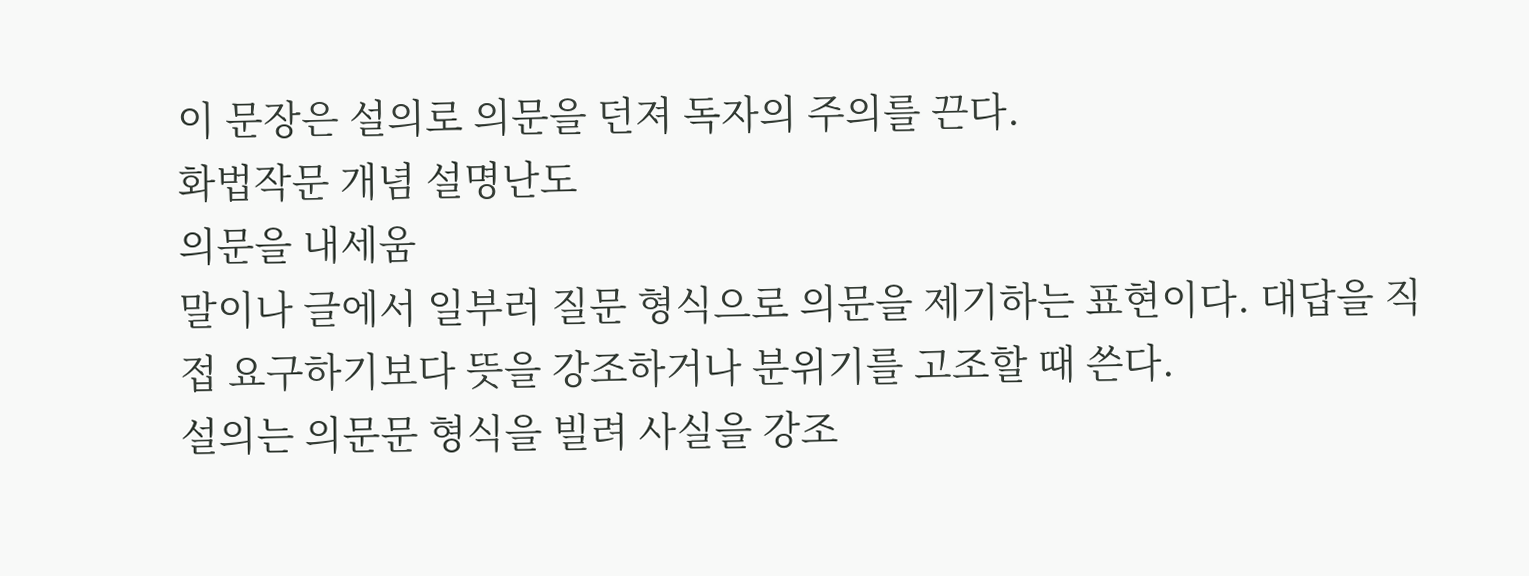이 문장은 설의로 의문을 던져 독자의 주의를 끈다.
화법작문 개념 설명난도
의문을 내세움
말이나 글에서 일부러 질문 형식으로 의문을 제기하는 표현이다. 대답을 직접 요구하기보다 뜻을 강조하거나 분위기를 고조할 때 쓴다.
설의는 의문문 형식을 빌려 사실을 강조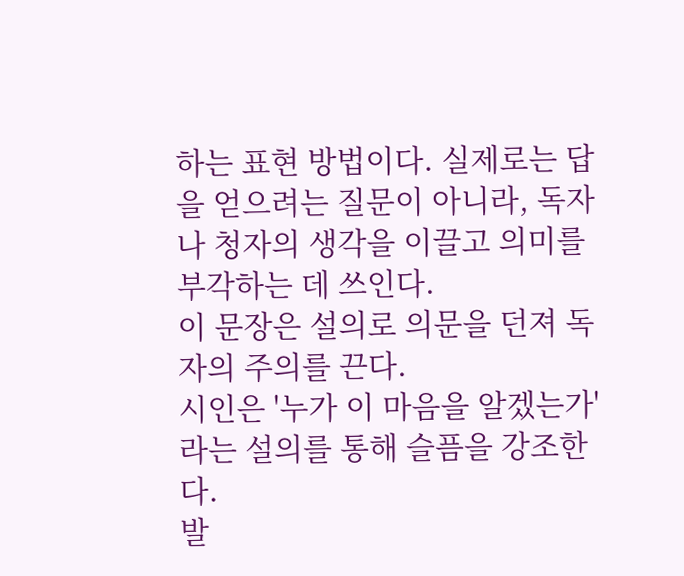하는 표현 방법이다. 실제로는 답을 얻으려는 질문이 아니라, 독자나 청자의 생각을 이끌고 의미를 부각하는 데 쓰인다.
이 문장은 설의로 의문을 던져 독자의 주의를 끈다.
시인은 '누가 이 마음을 알겠는가'라는 설의를 통해 슬픔을 강조한다.
발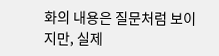화의 내용은 질문처럼 보이지만, 실제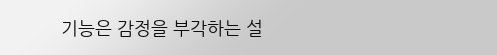기능은 감정을 부각하는 설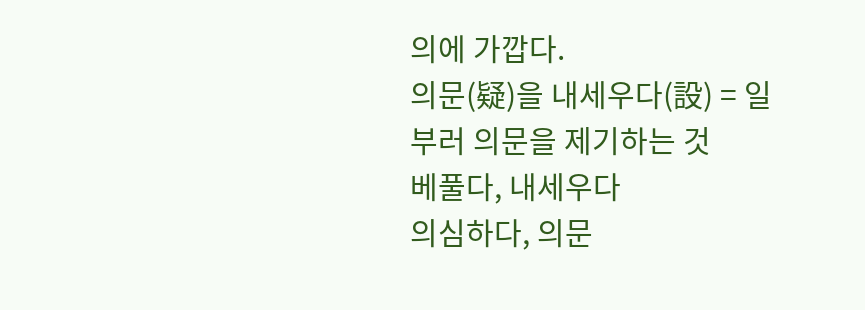의에 가깝다.
의문(疑)을 내세우다(設) = 일부러 의문을 제기하는 것
베풀다, 내세우다
의심하다, 의문